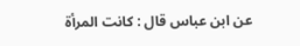عن ابن عباس قال : كانت المرأة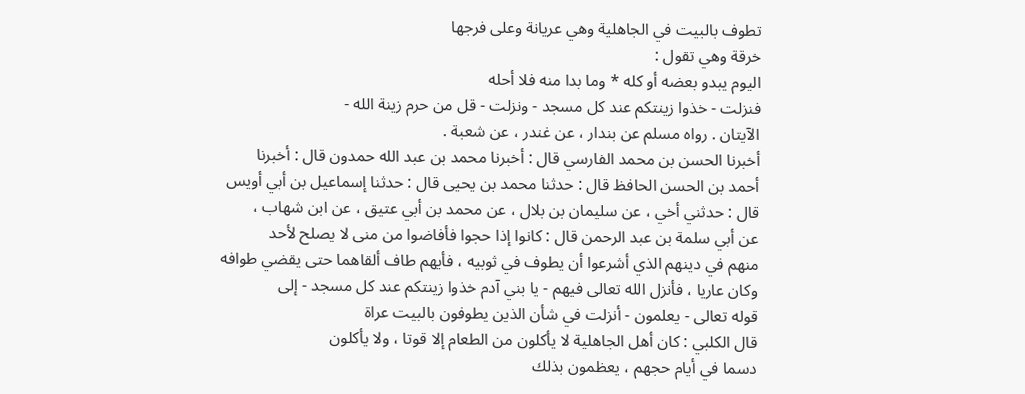تطوف بالبيت في الجاهلية وهي عريانة وعلى فرجها
خرقة وهي تقول :
اليوم يبدو بعضه أو كله * وما بدا منه فلا أحله
فنزلت - خذوا زينتكم عند كل مسجد - ونزلت - قل من حرم زينة الله -
الآيتان . رواه مسلم عن بندار ، عن غندر ، عن شعبة .
أخبرنا الحسن بن محمد الفارسي قال : أخبرنا محمد بن عبد الله حمدون قال : أخبرنا
أحمد بن الحسن الحافظ قال : حدثنا محمد بن يحيى قال : حدثنا إسماعيل بن أبي أويس
قال : حدثني أخي ، عن سليمان بن بلال ، عن محمد بن أبي عتيق ، عن ابن شهاب ،
عن أبي سلمة بن عبد الرحمن قال : كانوا إذا حجوا فأفاضوا من منى لا يصلح لأحد
منهم في دينهم الذي أشرعوا أن يطوف في ثوبيه ، فأيهم طاف ألقاهما حتى يقضي طوافه
وكان عاريا ، فأنزل الله تعالى فيهم - يا بني آدم خذوا زينتكم عند كل مسجد - إلى
قوله تعالى - يعلمون - أنزلت في شأن الذين يطوفون بالبيت عراة
قال الكلبي : كان أهل الجاهلية لا يأكلون من الطعام إلا قوتا ، ولا يأكلون
دسما في أيام حجهم ، يعظمون بذلك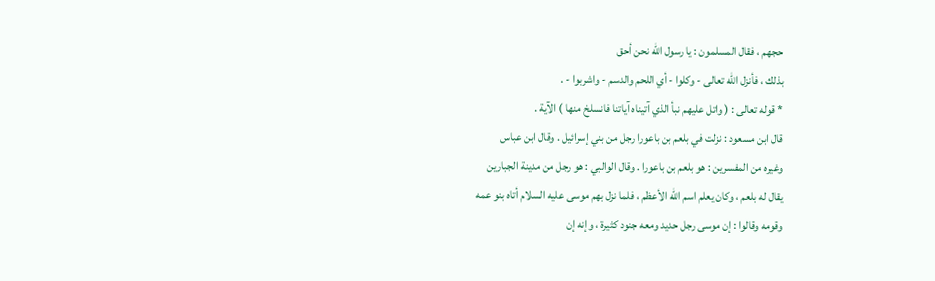حجهم ، فقال المسلمون : يا رسول الله نحن أحق
بذلك ، فأنزل الله تعالى - وكلوا - أي اللحم والدسم - واشربوا - .
* قوله تعالى : ( واتل عليهم نبأ الذي آتيناه آياتنا فانسلخ منها ) الآية .
قال ابن مسعود : نزلت في بلعم بن باعورا رجل من بني إسرائيل . وقال ابن عباس
وغيره من المفسرين : هو بلعم بن باعورا . وقال الوالبي : هو رجل من مدينة الجبارين
يقال له بلعم ، وكان يعلم اسم الله الأعظم ، فلما نزل بهم موسى عليه السلام أتاه بنو عمه
وقومه وقالوا : إن موسى رجل حديد ومعه جنود كثيرة ، وإنه إن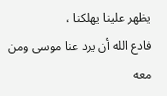يظهر علينا يهلكنا ،
فادع الله أن يرد عنا موسى ومن معه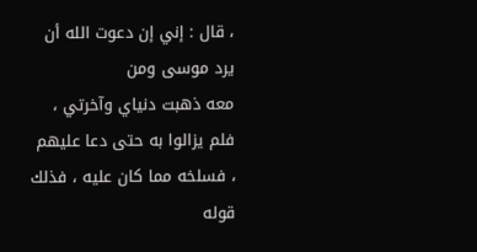، قال : إني إن دعوت الله أن يرد موسى ومن
معه ذهبت دنياي وآخرتي ، فلم يزالوا به حتى دعا عليهم ، فسلخه مما كان عليه ، فذلك
قوله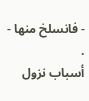- فانسلخ منها - .
أسباب نزول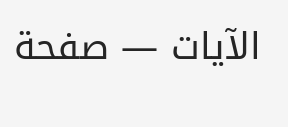الآيات — صفحة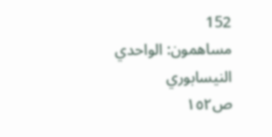152
مساهمون: الواحدي النيسابوري
ص١٥٢